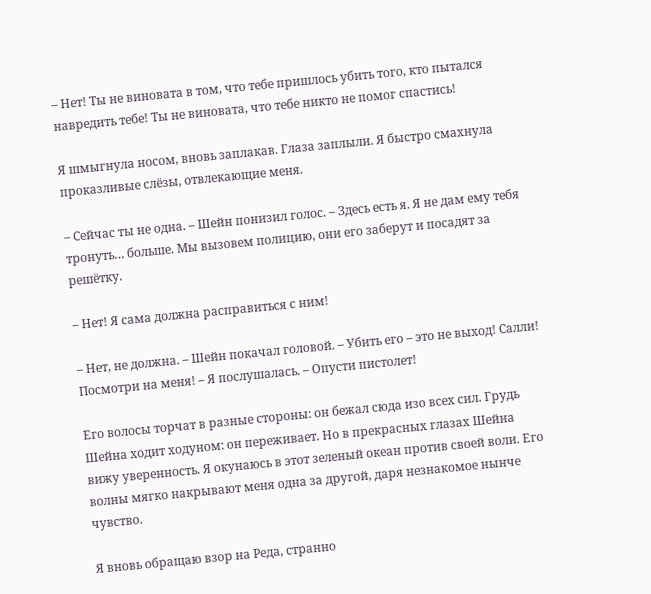– Нет! Ты не виновата в том, что тебе пришлось убить того, кто пытался навредить тебе! Ты не виновата, что тебе никто не помог спастись!

Я шмыгнула носом, вновь заплакав. Глаза заплыли. Я быстро смахнула проказливые слёзы, отвлекающие меня.

– Сейчас ты не одна. – Шейн понизил голос. – Здесь есть я. Я не дам ему тебя тронуть… больше. Мы вызовем полицию, они его заберут и посадят за решётку.

– Нет! Я сама должна расправиться с ним!

– Нет, не должна. – Шейн покачал головой. – Убить его – это не выход! Салли! Посмотри на меня! – Я послушалась. – Опусти пистолет!

Его волосы торчат в разные стороны: он бежал сюда изо всех сил. Грудь Шейна ходит ходуном: он переживает. Но в прекрасных глазах Шейна вижу уверенность. Я окунаюсь в этот зеленый океан против своей воли. Его волны мягко накрывают меня одна за другой, даря незнакомое нынче чувство.

Я вновь обращаю взор на Реда, странно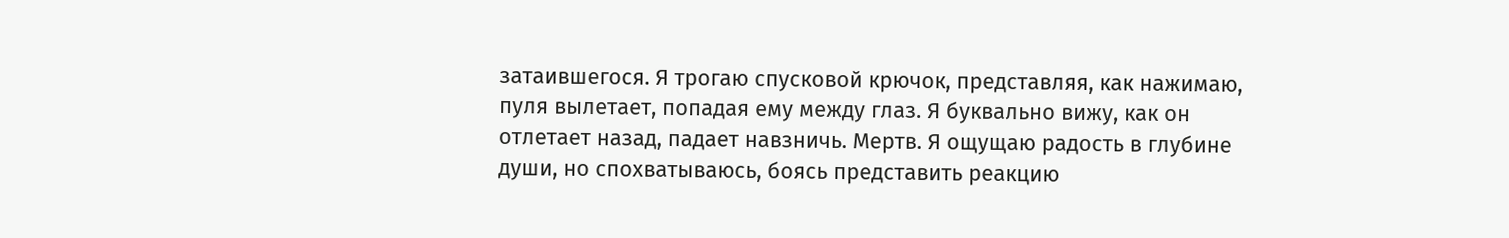затаившегося. Я трогаю спусковой крючок, представляя, как нажимаю, пуля вылетает, попадая ему между глаз. Я буквально вижу, как он отлетает назад, падает навзничь. Мертв. Я ощущаю радость в глубине души, но спохватываюсь, боясь представить реакцию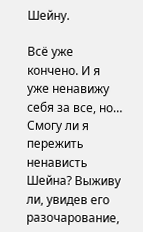Шейну.

Всё уже кончено. И я уже ненавижу себя за все, но… Смогу ли я пережить ненависть Шейна? Выживу ли, увидев его разочарование,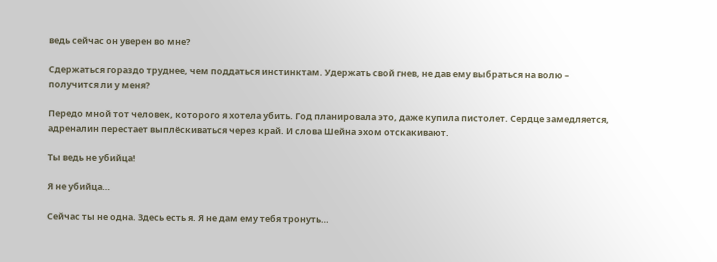ведь сейчас он уверен во мне?

Сдержаться гораздо труднее, чем поддаться инстинктам. Удержать свой гнев, не дав ему выбраться на волю – получится ли у меня?

Передо мной тот человек, которого я хотела убить. Год планировала это, даже купила пистолет. Сердце замедляется, адреналин перестает выплёскиваться через край. И слова Шейна эхом отскакивают.

Ты ведь не убийца!

Я не убийца…

Сейчас ты не одна. Здесь есть я. Я не дам ему тебя тронуть…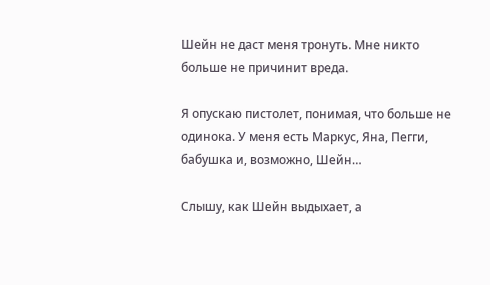Шейн не даст меня тронуть. Мне никто больше не причинит вреда.

Я опускаю пистолет, понимая, что больше не одинока. У меня есть Маркус, Яна, Пегги, бабушка и, возможно, Шейн…

Слышу, как Шейн выдыхает, а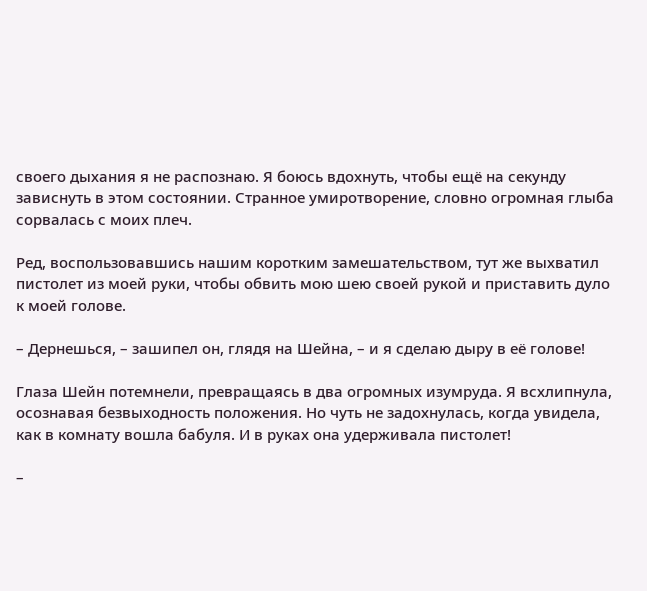своего дыхания я не распознаю. Я боюсь вдохнуть, чтобы ещё на секунду зависнуть в этом состоянии. Странное умиротворение, словно огромная глыба сорвалась с моих плеч.

Ред, воспользовавшись нашим коротким замешательством, тут же выхватил пистолет из моей руки, чтобы обвить мою шею своей рукой и приставить дуло к моей голове.

– Дернешься, – зашипел он, глядя на Шейна, – и я сделаю дыру в её голове!

Глаза Шейн потемнели, превращаясь в два огромных изумруда. Я всхлипнула, осознавая безвыходность положения. Но чуть не задохнулась, когда увидела, как в комнату вошла бабуля. И в руках она удерживала пистолет!

–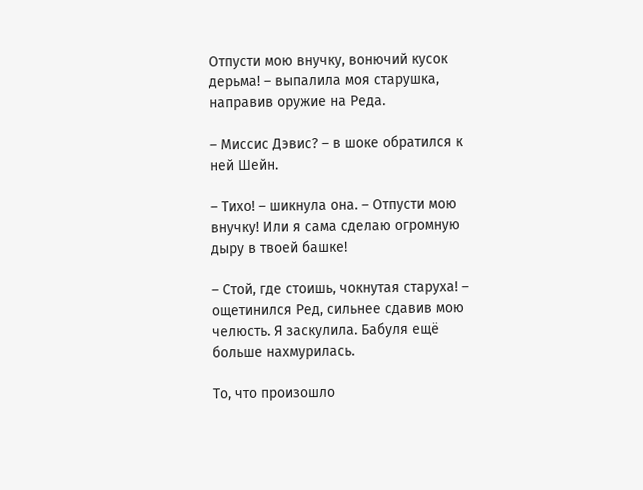Отпусти мою внучку, вонючий кусок дерьма! – выпалила моя старушка, направив оружие на Реда.

– Миссис Дэвис? – в шоке обратился к ней Шейн.

– Тихо! – шикнула она. – Отпусти мою внучку! Или я сама сделаю огромную дыру в твоей башке!

– Стой, где стоишь, чокнутая старуха! – ощетинился Ред, сильнее сдавив мою челюсть. Я заскулила. Бабуля ещё больше нахмурилась.

То, что произошло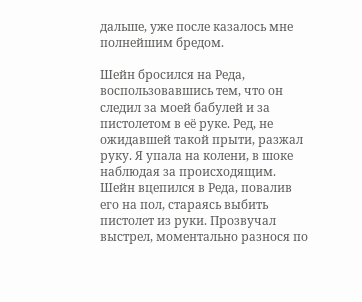дальше, уже после казалось мне полнейшим бредом.

Шейн бросился на Реда, воспользовавшись тем, что он следил за моей бабулей и за пистолетом в её руке. Ред, не ожидавшей такой прыти, разжал руку. Я упала на колени, в шоке наблюдая за происходящим. Шейн вцепился в Реда, повалив его на пол, стараясь выбить пистолет из руки. Прозвучал выстрел, моментально разнося по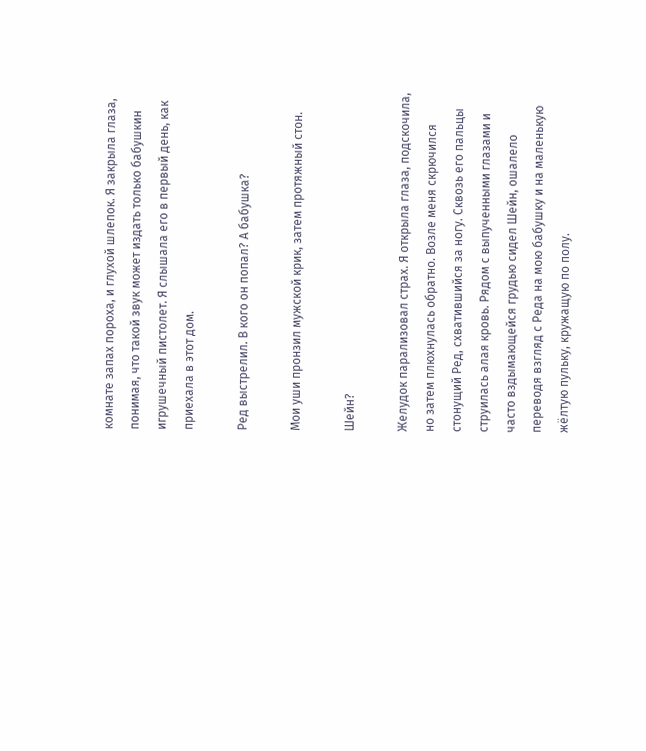комнате запах пороха, и глухой шлепок. Я закрыла глаза, понимая, что такой звук может издать только бабушкин игрушечный пистолет. Я слышала его в первый день, как приехала в этот дом.

Ред выстрелил. В кого он попал? А бабушка?

Мои уши пронзил мужской крик, затем протяжный стон.

Шейн?

Желудок парализовал страх. Я открыла глаза, подскочила, но затем плюхнулась обратно. Возле меня скрючился стонущий Ред, схватившийся за ногу. Сквозь его пальцы струилась алая кровь. Рядом с выпученными глазами и часто вздымающейся грудью сидел Шейн, ошалело переводя взгляд с Реда на мою бабушку и на маленькую жёлтую пульку, кружащую по полу.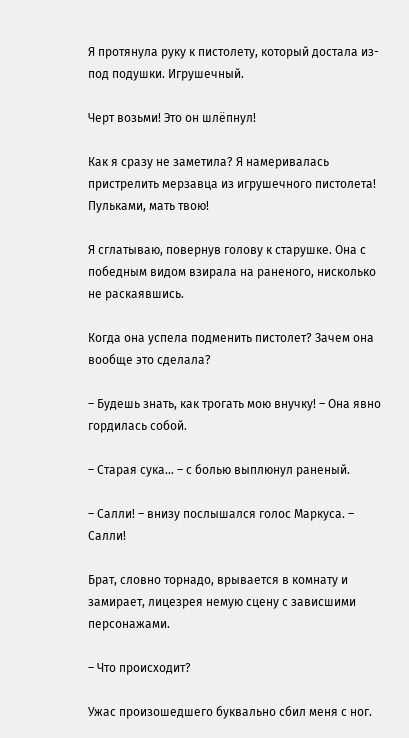Я протянула руку к пистолету, который достала из-под подушки. Игрушечный.

Черт возьми! Это он шлёпнул!

Как я сразу не заметила? Я намеривалась пристрелить мерзавца из игрушечного пистолета! Пульками, мать твою!

Я сглатываю, повернув голову к старушке. Она с победным видом взирала на раненого, нисколько не раскаявшись.

Когда она успела подменить пистолет? Зачем она вообще это сделала?

– Будешь знать, как трогать мою внучку! – Она явно гордилась собой.

– Старая сука… – с болью выплюнул раненый.

– Салли! – внизу послышался голос Маркуса. – Салли!

Брат, словно торнадо, врывается в комнату и замирает, лицезрея немую сцену с зависшими персонажами.

– Что происходит?

Ужас произошедшего буквально сбил меня с ног.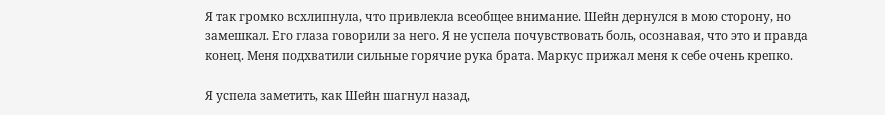Я так громко всхлипнула, что привлекла всеобщее внимание. Шейн дернулся в мою сторону, но замешкал. Его глаза говорили за него. Я не успела почувствовать боль, осознавая, что это и правда конец. Меня подхватили сильные горячие рука брата. Маркус прижал меня к себе очень крепко.

Я успела заметить, как Шейн шагнул назад,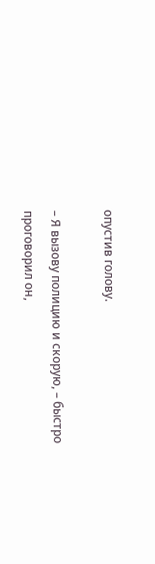опустив голову.

– Я вызову полицию и скорую, – быстро проговорил он,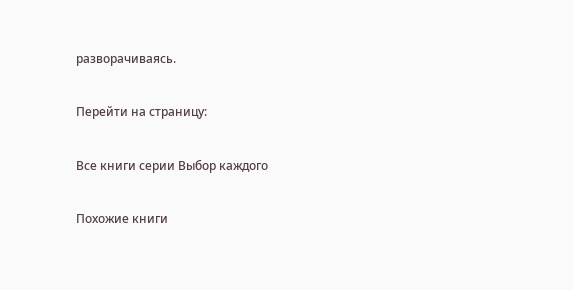разворачиваясь.

Перейти на страницу:

Все книги серии Выбор каждого

Похожие книги